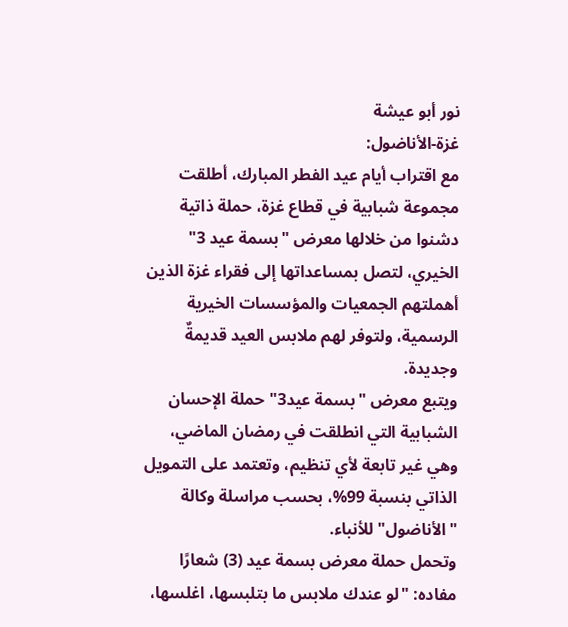نور أبو عيشة
غزة-الأناضول:
مع اقتراب أيام عيد الفطر المبارك، أطلقت مجموعة شبابية في قطاع غزة، حملة ذاتية دشنوا من خلالها معرض "بسمة عيد 3" الخيري، لتصل بمساعداتها إلى فقراء غزة الذين أهملتهم الجمعيات والمؤسسات الخيرية الرسمية، ولتوفر لهم ملابس العيد قديمةٌ وجديدة.
ويتبع معرض "بسمة عيد3" حملة الإحسان الشبابية التي انطلقت في رمضان الماضي، وهي غير تابعة لأي تنظيم، وتعتمد على التمويل الذاتي بنسبة 99%، بحسب مراسلة وكالة "الأناضول" للأنباء.
وتحمل حملة معرض بسمة عيد (3) شعارًا مفاده: "لو عندك ملابس ما بتلبسها، اغلسها،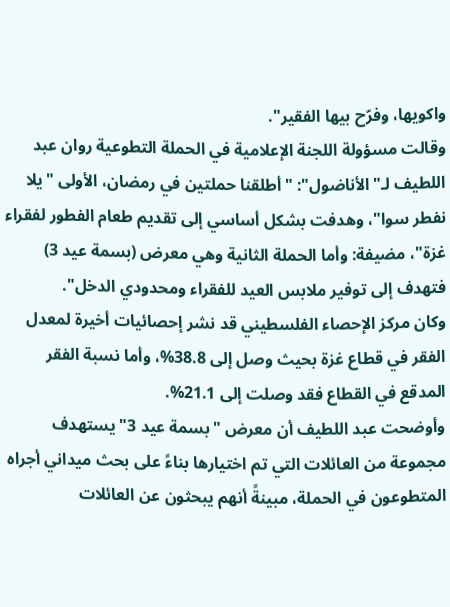واكويها، وفرّح بيها الفقير".
وقالت مسؤولة اللجنة الإعلامية في الحملة التطوعية روان عبد اللطيف لـ"الأناضول": "أطلقنا حملتين في رمضان، الأولى "يلا نفطر سوا"، وهدفت بشكل أساسي إلى تقديم طعام الفطور لفقراء غزة"، مضيفة: وأما الحملة الثانية وهي معرض (بسمة عيد 3) فتهدف إلى توفير ملابس العيد للفقراء ومحدودي الدخل".
وكان مركز الإحصاء الفلسطيني قد نشر إحصائيات أخيرة لمعدل الفقر في قطاع غزة بحيث وصل إلى 38.8%، وأما نسبة الفقر المدقع في القطاع فقد وصلت إلى 21.1%.
وأوضحت عبد اللطيف أن معرض "بسمة عيد 3" يستهدف مجموعة من العائلات التي تم اختيارها بناءً على بحث ميداني أجراه المتطوعون في الحملة، مبينةً أنهم يبحثون عن العائلات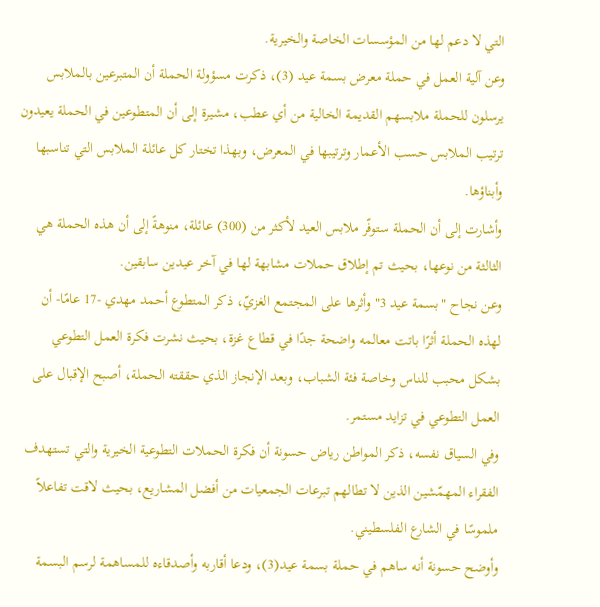التي لا دعم لها من المؤسسات الخاصة والخيرية.
وعن آلية العمل في حملة معرض بسمة عيد (3)، ذكرت مسؤولة الحملة أن المتبرعين بالملابس يرسلون للحملة ملابسهم القديمة الخالية من أي عطب، مشيرة إلى أن المتطوعين في الحملة يعيدون ترتيب الملابس حسب الأعمار وترتيبها في المعرض، وبهذا تختار كل عائلة الملابس التي تناسبها وأبناؤها.
وأشارت إلى أن الحملة ستوفّر ملابس العيد لأكثر من (300) عائلة، منوهةً إلى أن هذه الحملة هي الثالثة من نوعها، بحيث تم إطلاق حملات مشابهة لها في آخر عيدين سابقين.
وعن نجاح "بسمة عيد 3" وأثرها على المجتمع الغزيّ، ذكر المتطوع أحمد مهدي -17 عامًا- أن لهذه الحملة أثرًا باتت معالمه واضحة جدًا في قطاع غزة، بحيث نشرت فكرة العمل التطوعي بشكل محبب للناس وخاصة فئة الشباب، وبعد الإنجاز الذي حققته الحملة، أصبح الإقبال على العمل التطوعي في تزايد مستمر.
وفي السياق نفسه، ذكر المواطن رياض حسونة أن فكرة الحملات التطوعية الخيرية والتي تستهدف الفقراء المهمّشين الذين لا تطالهم تبرعات الجمعيات من أفضل المشاريع، بحيث لاقت تفاعلاً ملموسًا في الشارع الفلسطيني.
وأوضح حسونة أنه ساهم في حملة بسمة عيد(3)، ودعا أقاربه وأصدقاءه للمساهمة لرسم البسمة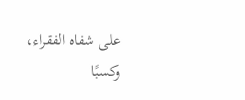على شفاه الفقراء، وكسبًا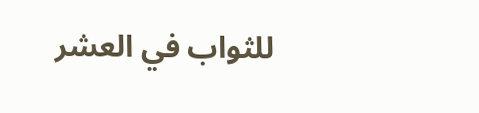للثواب في العشر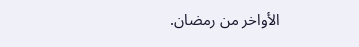الأواخر من رمضان.